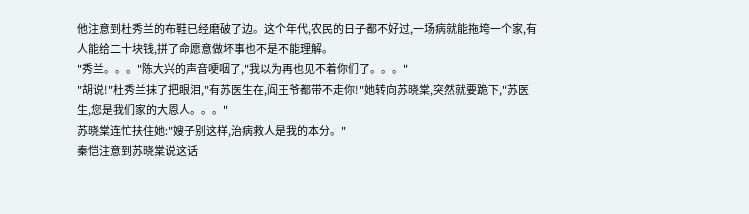他注意到杜秀兰的布鞋已经磨破了边。这个年代,农民的日子都不好过,一场病就能拖垮一个家,有人能给二十块钱,拼了命愿意做坏事也不是不能理解。
"秀兰。。。"陈大兴的声音哽咽了,"我以为再也见不着你们了。。。"
"胡说!"杜秀兰抹了把眼泪,"有苏医生在,阎王爷都带不走你!"她转向苏晓棠,突然就要跪下,"苏医生,您是我们家的大恩人。。。"
苏晓棠连忙扶住她:"嫂子别这样,治病救人是我的本分。"
秦恺注意到苏晓棠说这话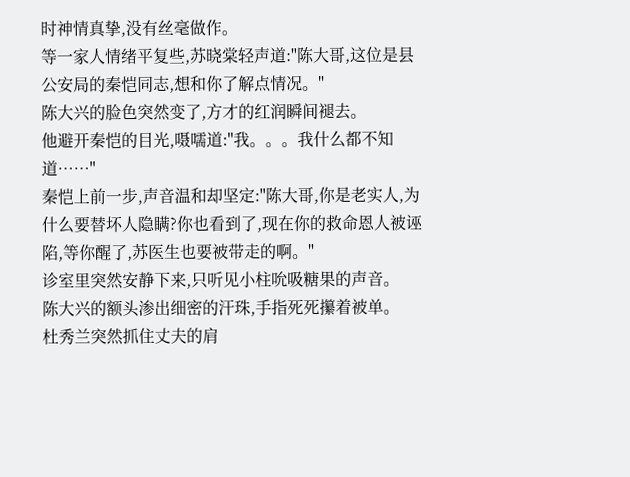时神情真挚,没有丝毫做作。
等一家人情绪平复些,苏晓棠轻声道:"陈大哥,这位是县公安局的秦恺同志,想和你了解点情况。"
陈大兴的脸色突然变了,方才的红润瞬间褪去。
他避开秦恺的目光,嗫嚅道:"我。。。我什么都不知道……"
秦恺上前一步,声音温和却坚定:"陈大哥,你是老实人,为什么要替坏人隐瞒?你也看到了,现在你的救命恩人被诬陷,等你醒了,苏医生也要被带走的啊。"
诊室里突然安静下来,只听见小柱吮吸糖果的声音。
陈大兴的额头渗出细密的汗珠,手指死死攥着被单。
杜秀兰突然抓住丈夫的肩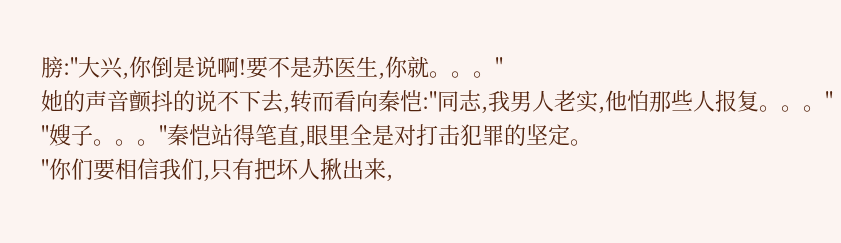膀:"大兴,你倒是说啊!要不是苏医生,你就。。。"
她的声音颤抖的说不下去,转而看向秦恺:"同志,我男人老实,他怕那些人报复。。。"
"嫂子。。。"秦恺站得笔直,眼里全是对打击犯罪的坚定。
"你们要相信我们,只有把坏人揪出来,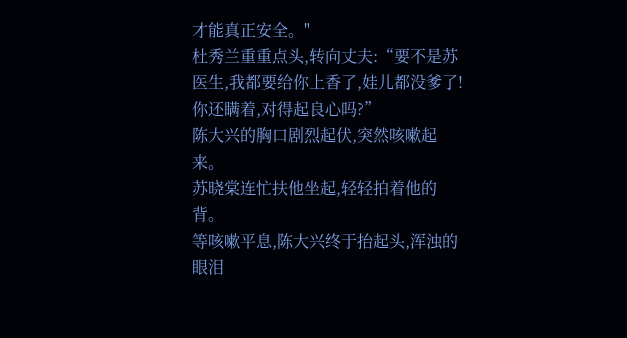才能真正安全。"
杜秀兰重重点头,转向丈夫:“要不是苏医生,我都要给你上香了,娃儿都没爹了!你还瞒着,对得起良心吗?”
陈大兴的胸口剧烈起伏,突然咳嗽起来。
苏晓棠连忙扶他坐起,轻轻拍着他的背。
等咳嗽平息,陈大兴终于抬起头,浑浊的眼泪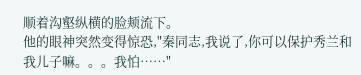顺着沟壑纵横的脸颊流下。
他的眼神突然变得惊恐,"秦同志,我说了,你可以保护秀兰和我儿子嘛。。。我怕……"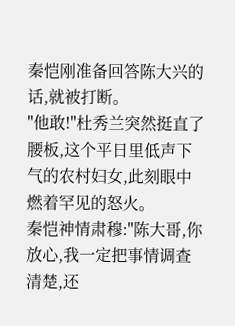秦恺刚准备回答陈大兴的话,就被打断。
"他敢!"杜秀兰突然挺直了腰板,这个平日里低声下气的农村妇女,此刻眼中燃着罕见的怒火。
秦恺神情肃穆:"陈大哥,你放心,我一定把事情调查清楚,还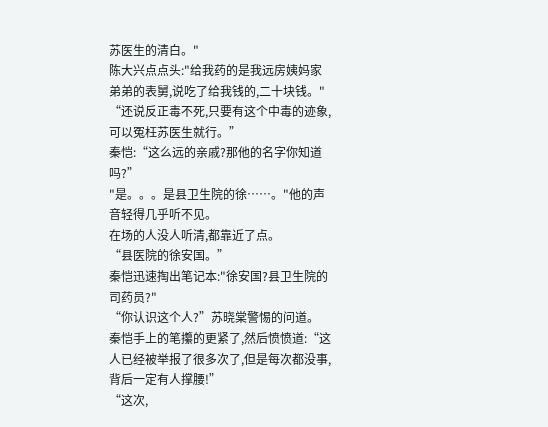苏医生的清白。"
陈大兴点点头:"给我药的是我远房姨妈家弟弟的表舅,说吃了给我钱的,二十块钱。"
“还说反正毒不死,只要有这个中毒的迹象,可以冤枉苏医生就行。”
秦恺:“这么远的亲戚?那他的名字你知道吗?”
"是。。。是县卫生院的徐……。"他的声音轻得几乎听不见。
在场的人没人听清,都靠近了点。
“县医院的徐安国。”
秦恺迅速掏出笔记本:"徐安国?县卫生院的司药员?"
“你认识这个人?”苏晓棠警惕的问道。
秦恺手上的笔攥的更紧了,然后愤愤道:“这人已经被举报了很多次了,但是每次都没事,背后一定有人撑腰!”
“这次,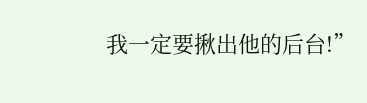我一定要揪出他的后台!”